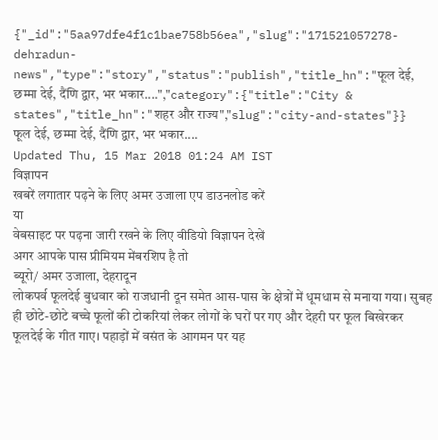{"_id":"5aa97dfe4f1c1bae758b56ea","slug":"171521057278-dehradun-news","type":"story","status":"publish","title_hn":"फूल देई, छम्मा देई, दैंणि द्वार, भर भकार....","category":{"title":"City & states","title_hn":"शहर और राज्य","slug":"city-and-states"}}
फूल देई, छम्मा देई, दैंणि द्वार, भर भकार....
Updated Thu, 15 Mar 2018 01:24 AM IST
विज्ञापन
खबरें लगातार पढ़ने के लिए अमर उजाला एप डाउनलोड करें
या
वेबसाइट पर पढ़ना जारी रखने के लिए वीडियो विज्ञापन देखें
अगर आपके पास प्रीमियम मेंबरशिप है तो
ब्यूरो/ अमर उजाला, देहरादून
लोकपर्व फूलदेई बुधवार को राजधानी दून समेत आस-पास के क्षेत्रों में धूमधाम से मनाया गया। सुबह ही छोटे-छोटे बच्चे फूलों की टोकरियां लेकर लोगों के घरों पर गए और देहरी पर फूल बिखेरकर फूलदेई के गीत गाए। पहाड़ों में वसंत के आगमन पर यह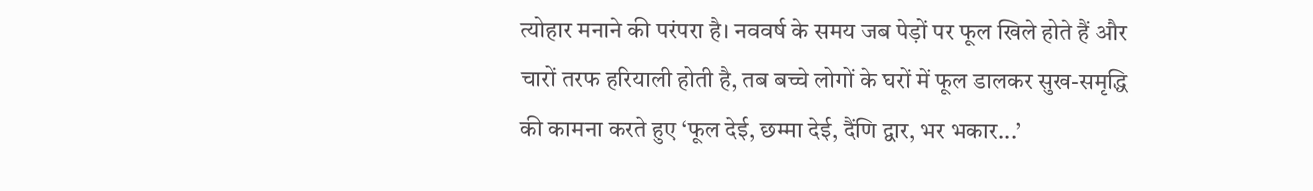त्योहार मनाने की परंपरा है। नववर्ष के समय जब पेड़ों पर फूल खिले होते हैं और चारों तरफ हरियाली होती है, तब बच्चे लोगों के घरों में फूल डालकर सुख-समृद्धि की कामना करते हुए ‘फूल देई, छम्मा देई, दैंणि द्वार, भर भकार...’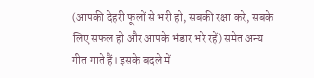(आपकी देहरी फूलों से भरी हो, सबकी रक्षा करे, सबके लिए सफल हो और आपके भंडार भरे रहें) समेत अन्य गीत गाते हैं। इसके बदले में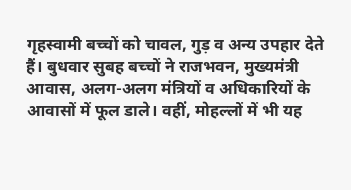गृहस्वामी बच्चों को चावल, गुड़ व अन्य उपहार देते हैं। बुधवार सुबह बच्चों ने राजभवन, मुख्यमंत्री आवास, अलग-अलग मंत्रियों व अधिकारियों के आवासों में फूल डाले। वहीं, मोहल्लों में भी यह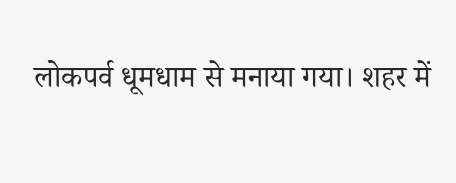लोकपर्व धूमधाम से मनाया गया। शहर में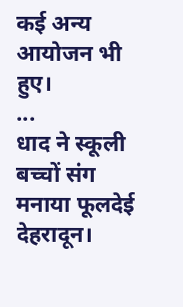कई अन्य आयोजन भी हुए।
...
धाद ने स्कूली बच्चों संग मनाया फूलदेई
देहरादून।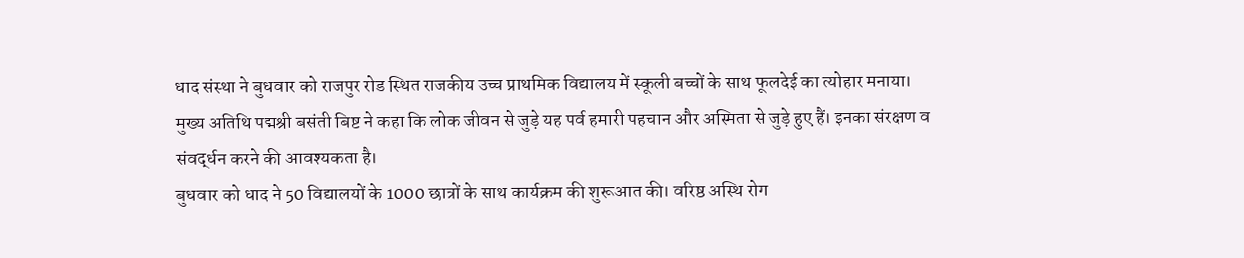धाद संस्था ने बुधवार को राजपुर रोड स्थित राजकीय उच्च प्राथमिक विद्यालय में स्कूली बच्चों के साथ फूलदेई का त्योहार मनाया। मुख्य अतिथि पद्मश्री बसंती बिष्ट ने कहा कि लोक जीवन से जुड़े यह पर्व हमारी पहचान और अस्मिता से जुड़े हुए हैं। इनका संरक्षण व संवर्द्धन करने की आवश्यकता है।
बुधवार को धाद ने 50 विद्यालयों के 1000 छात्रों के साथ कार्यक्रम की शुरूआत की। वरिष्ठ अस्थि रोग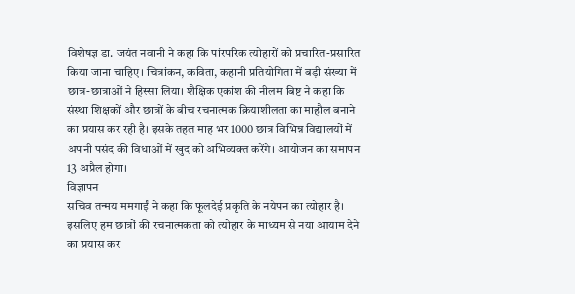विशेषज्ञ डा. जयंत नवानी ने कहा कि पांरपरिक त्योहारों को प्रचारित-प्रसारित किया जाना चाहिए। चित्रांकन, कविता, कहानी प्रतियोगिता में बड़ी संख्या में छात्र-छात्राओं ने हिस्सा लिया। शैक्षिक एकांश की नीलम बिष्ट ने कहा कि संस्था शिक्षकों और छात्रों के बीच रचनात्मक क्रियाशीलता का माहौल बनाने का प्रयास कर रही है। इसके तहत माह भर 1000 छात्र विभिन्न विद्यालयों में अपनी पसंद की विधाओं में खुद को अभिव्यक्त करेंगे। आयोजन का समापन 13 अप्रैल होगा।
विज्ञापन
सचिव तन्मय ममगाईं ने कहा कि फूलदेई प्रकृति के नयेपन का त्योहार है। इसलिए हम छात्रों की रचनात्मकता को त्योहार के माध्यम से नया आयाम देने का प्रयास कर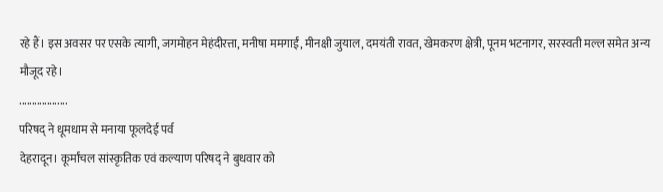रहे हैं। इस अवसर पर एसके त्यागी, जगमोहन मेहंदीरत्ता, मनीषा ममगाईं, मीनक्षी जुयाल, दमयंती रावत, खेमकरण क्षेत्री, पूनम भटनागर, सरस्वती मल्ल समेत अन्य मौजूद रहे।
...................
परिषद् ने धूमधाम से मनाया फूलदेई पर्व
देहरादून। कूर्मांचल सांस्कृतिक एवं कल्याण परिषद् ने बुधवार को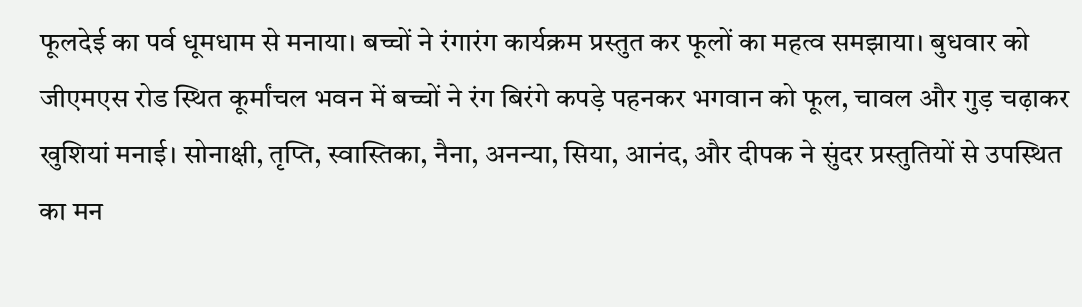फूलदेई का पर्व धूमधाम से मनाया। बच्चों ने रंगारंग कार्यक्रम प्रस्तुत कर फूलों का महत्व समझाया। बुधवार को जीएमएस रोड स्थित कूर्मांचल भवन में बच्चों ने रंग बिरंगे कपड़े पहनकर भगवान को फूल, चावल और गुड़ चढ़ाकर खुशियां मनाई। सोनाक्षी, तृप्ति, स्वास्तिका, नैना, अनन्या, सिया, आनंद, और दीपक ने सुंदर प्रस्तुतियों से उपस्थित का मन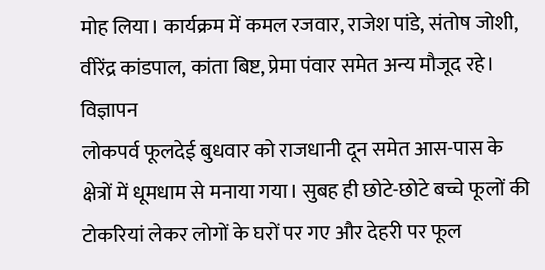मोह लिया। कार्यक्रम में कमल रजवार, राजेश पांडे, संतोष जोशी, वीरेंद्र कांडपाल, कांता बिष्ट, प्रेमा पंवार समेत अन्य मौजूद रहे।
विज्ञापन
लोकपर्व फूलदेई बुधवार को राजधानी दून समेत आस-पास के क्षेत्रों में धूमधाम से मनाया गया। सुबह ही छोटे-छोटे बच्चे फूलों की टोकरियां लेकर लोगों के घरों पर गए और देहरी पर फूल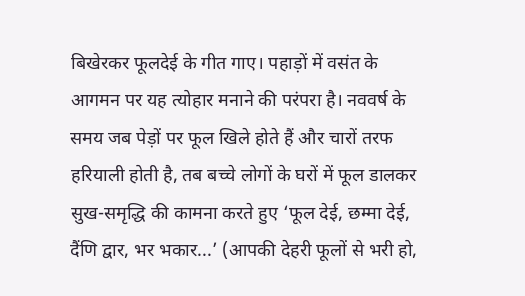बिखेरकर फूलदेई के गीत गाए। पहाड़ों में वसंत के आगमन पर यह त्योहार मनाने की परंपरा है। नववर्ष के समय जब पेड़ों पर फूल खिले होते हैं और चारों तरफ हरियाली होती है, तब बच्चे लोगों के घरों में फूल डालकर सुख-समृद्धि की कामना करते हुए ‘फूल देई, छम्मा देई, दैंणि द्वार, भर भकार...’ (आपकी देहरी फूलों से भरी हो,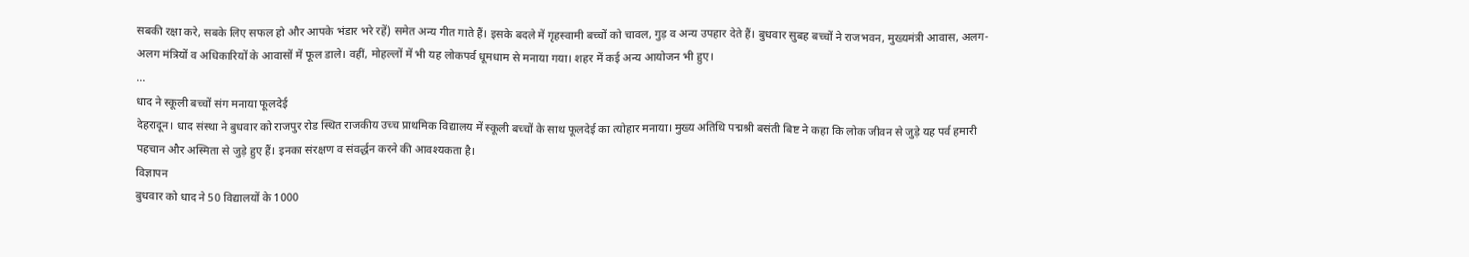सबकी रक्षा करे, सबके लिए सफल हो और आपके भंडार भरे रहें) समेत अन्य गीत गाते हैं। इसके बदले में गृहस्वामी बच्चों को चावल, गुड़ व अन्य उपहार देते हैं। बुधवार सुबह बच्चों ने राजभवन, मुख्यमंत्री आवास, अलग-अलग मंत्रियों व अधिकारियों के आवासों में फूल डाले। वहीं, मोहल्लों में भी यह लोकपर्व धूमधाम से मनाया गया। शहर में कई अन्य आयोजन भी हुए।
...
धाद ने स्कूली बच्चों संग मनाया फूलदेई
देहरादून। धाद संस्था ने बुधवार को राजपुर रोड स्थित राजकीय उच्च प्राथमिक विद्यालय में स्कूली बच्चों के साथ फूलदेई का त्योहार मनाया। मुख्य अतिथि पद्मश्री बसंती बिष्ट ने कहा कि लोक जीवन से जुड़े यह पर्व हमारी पहचान और अस्मिता से जुड़े हुए हैं। इनका संरक्षण व संवर्द्धन करने की आवश्यकता है।
विज्ञापन
बुधवार को धाद ने 50 विद्यालयों के 1000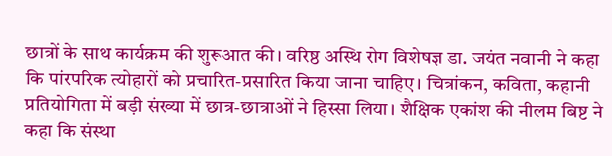छात्रों के साथ कार्यक्रम की शुरूआत की। वरिष्ठ अस्थि रोग विशेषज्ञ डा. जयंत नवानी ने कहा कि पांरपरिक त्योहारों को प्रचारित-प्रसारित किया जाना चाहिए। चित्रांकन, कविता, कहानी प्रतियोगिता में बड़ी संख्या में छात्र-छात्राओं ने हिस्सा लिया। शैक्षिक एकांश की नीलम बिष्ट ने कहा कि संस्था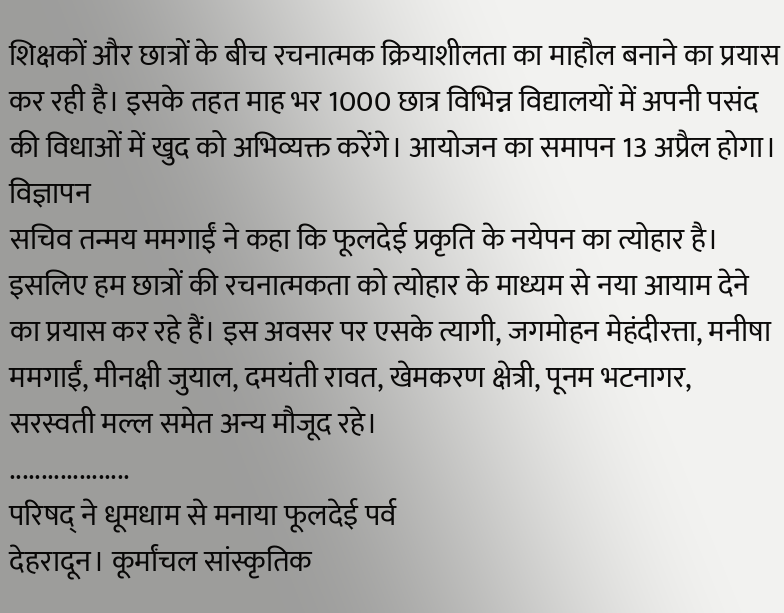शिक्षकों और छात्रों के बीच रचनात्मक क्रियाशीलता का माहौल बनाने का प्रयास कर रही है। इसके तहत माह भर 1000 छात्र विभिन्न विद्यालयों में अपनी पसंद की विधाओं में खुद को अभिव्यक्त करेंगे। आयोजन का समापन 13 अप्रैल होगा।
विज्ञापन
सचिव तन्मय ममगाईं ने कहा कि फूलदेई प्रकृति के नयेपन का त्योहार है। इसलिए हम छात्रों की रचनात्मकता को त्योहार के माध्यम से नया आयाम देने का प्रयास कर रहे हैं। इस अवसर पर एसके त्यागी, जगमोहन मेहंदीरत्ता, मनीषा ममगाईं, मीनक्षी जुयाल, दमयंती रावत, खेमकरण क्षेत्री, पूनम भटनागर, सरस्वती मल्ल समेत अन्य मौजूद रहे।
...................
परिषद् ने धूमधाम से मनाया फूलदेई पर्व
देहरादून। कूर्मांचल सांस्कृतिक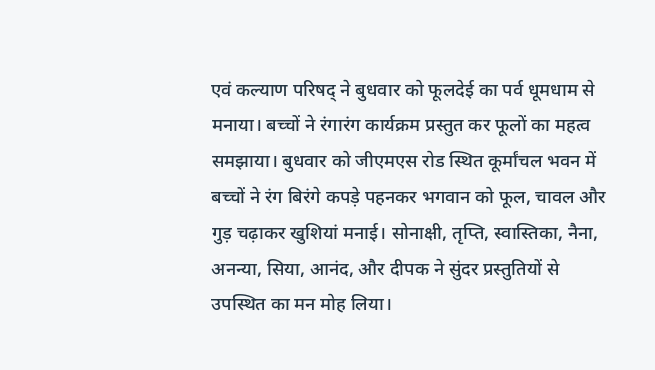एवं कल्याण परिषद् ने बुधवार को फूलदेई का पर्व धूमधाम से मनाया। बच्चों ने रंगारंग कार्यक्रम प्रस्तुत कर फूलों का महत्व समझाया। बुधवार को जीएमएस रोड स्थित कूर्मांचल भवन में बच्चों ने रंग बिरंगे कपड़े पहनकर भगवान को फूल, चावल और गुड़ चढ़ाकर खुशियां मनाई। सोनाक्षी, तृप्ति, स्वास्तिका, नैना, अनन्या, सिया, आनंद, और दीपक ने सुंदर प्रस्तुतियों से उपस्थित का मन मोह लिया।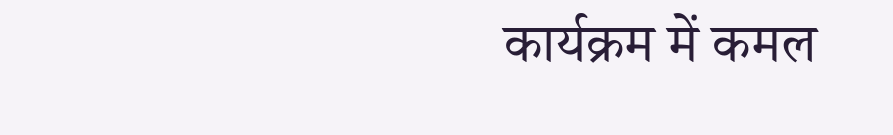कार्यक्रम में कमल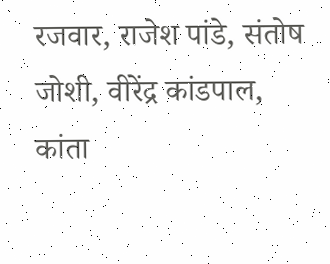रजवार, राजेश पांडे, संतोष जोशी, वीरेंद्र कांडपाल, कांता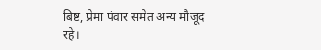बिष्ट, प्रेमा पंवार समेत अन्य मौजूद रहे।